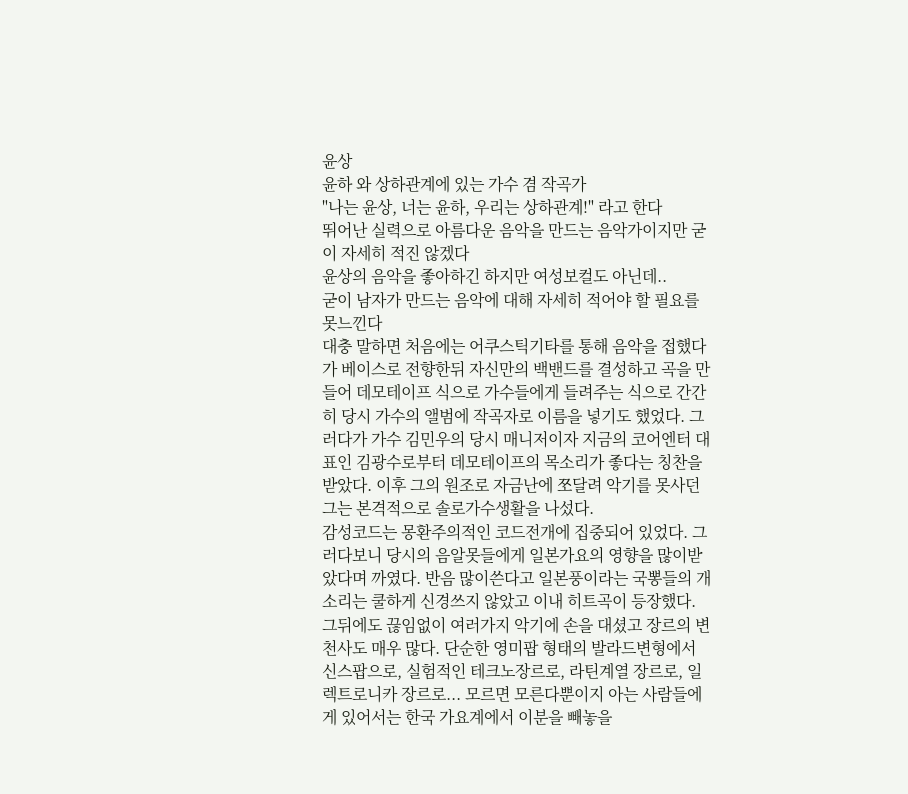윤상
윤하 와 상하관계에 있는 가수 겸 작곡가
"나는 윤상, 너는 윤하, 우리는 상하관계!" 라고 한다
뛰어난 실력으로 아름다운 음악을 만드는 음악가이지만 굳이 자세히 적진 않겠다
윤상의 음악을 좋아하긴 하지만 여성보컬도 아닌데..
굳이 남자가 만드는 음악에 대해 자세히 적어야 할 필요를 못느낀다
대충 말하면 처음에는 어쿠스틱기타를 통해 음악을 접했다가 베이스로 전향한뒤 자신만의 백밴드를 결성하고 곡을 만들어 데모테이프 식으로 가수들에게 들려주는 식으로 간간히 당시 가수의 앨범에 작곡자로 이름을 넣기도 했었다. 그러다가 가수 김민우의 당시 매니저이자 지금의 코어엔터 대표인 김광수로부터 데모테이프의 목소리가 좋다는 칭찬을 받았다. 이후 그의 원조로 자금난에 쪼달려 악기를 못사던 그는 본격적으로 솔로가수생활을 나섰다.
감성코드는 몽환주의적인 코드전개에 집중되어 있었다. 그러다보니 당시의 음알못들에게 일본가요의 영향을 많이받았다며 까였다. 반음 많이쓴다고 일본풍이라는 국뽕들의 개소리는 쿨하게 신경쓰지 않았고 이내 히트곡이 등장했다.
그뒤에도 끊임없이 여러가지 악기에 손을 대셨고 장르의 변천사도 매우 많다. 단순한 영미팝 형태의 발라드변형에서 신스팝으로, 실험적인 테크노장르로, 라틴계열 장르로, 일렉트로니카 장르로... 모르면 모른다뿐이지 아는 사람들에게 있어서는 한국 가요계에서 이분을 빼놓을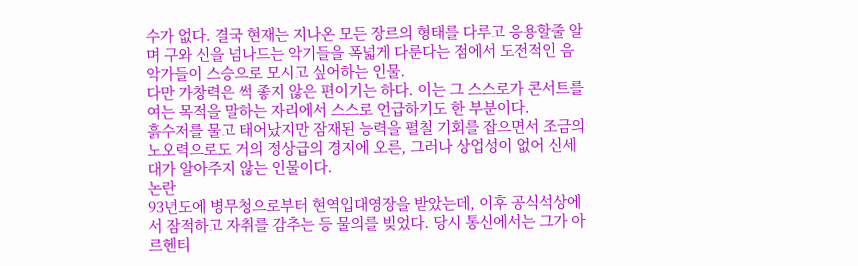수가 없다. 결국 현재는 지나온 모든 장르의 형태를 다루고 응용할줄 알며 구와 신을 넘나드는 악기들을 폭넓게 다룬다는 점에서 도전적인 음악가들이 스승으로 모시고 싶어하는 인물.
다만 가창력은 썩 좋지 않은 편이기는 하다. 이는 그 스스로가 콘서트를 여는 목적을 말하는 자리에서 스스로 언급하기도 한 부분이다.
흙수저를 물고 태어났지만 잠재된 능력을 펼칠 기회를 잡으면서 조금의 노오력으로도 거의 정상급의 경지에 오른, 그러나 상업성이 없어 신세대가 알아주지 않는 인물이다.
논란
93년도에 병무청으로부터 현역입대영장을 받았는데, 이후 공식석상에서 잠적하고 자취를 감추는 등 물의를 빚었다. 당시 통신에서는 그가 아르헨티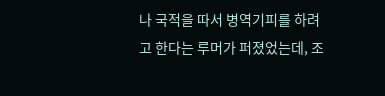나 국적을 따서 병역기피를 하려고 한다는 루머가 퍼졌었는데, 조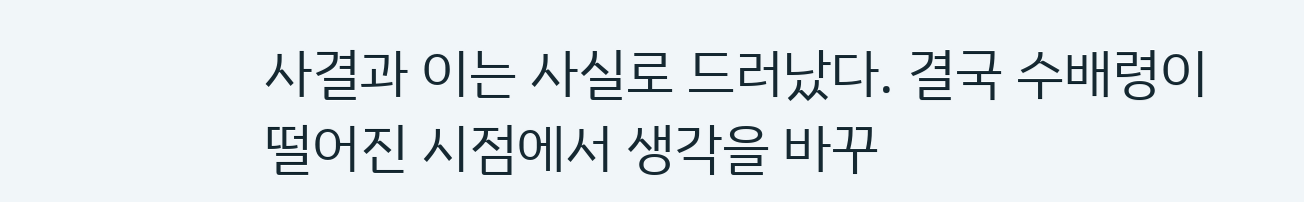사결과 이는 사실로 드러났다. 결국 수배령이 떨어진 시점에서 생각을 바꾸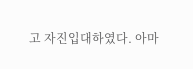고 자진입대하였다. 아마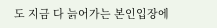도 지금 다 늙어가는 본인입장에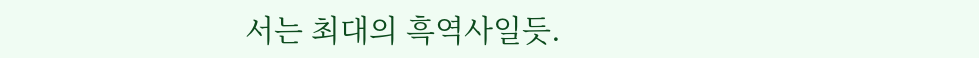서는 최대의 흑역사일듯.